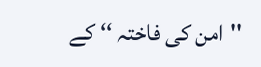''امن کی فاختہ ‘‘ کے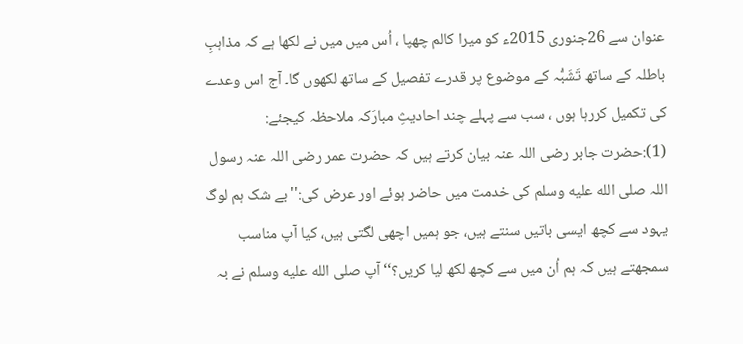عنوان سے 26جنوری 2015ء کو میرا کالم چھپا ، اُس میں میں نے لکھا ہے کہ مذاہبِ باطلہ کے ساتھ تَشَبُّہ کے موضوع پر قدرے تفصیل کے ساتھ لکھوں گا۔ آج اس وعدے کی تکمیل کررہا ہوں ، سب سے پہلے چند احادیثِ مبارَکہ ملاحظہ کیجئے:
(1):حضرت جابر رضی اللہ عنہ بیان کرتے ہیں کہ حضرت عمر رضی اللہ عنہ رسول اللہ صلى الله عليه وسلم کی خدمت میں حاضر ہوئے اور عرض کی:''بے شک ہم لوگ یہود سے کچھ ایسی باتیں سنتے ہیں، جو ہمیں اچھی لگتی ہیں، کیا آپ مناسب سمجھتے ہیں کہ ہم اُن میں سے کچھ لکھ لیا کریں؟‘‘ آپ صلى الله عليه وسلم نے بہ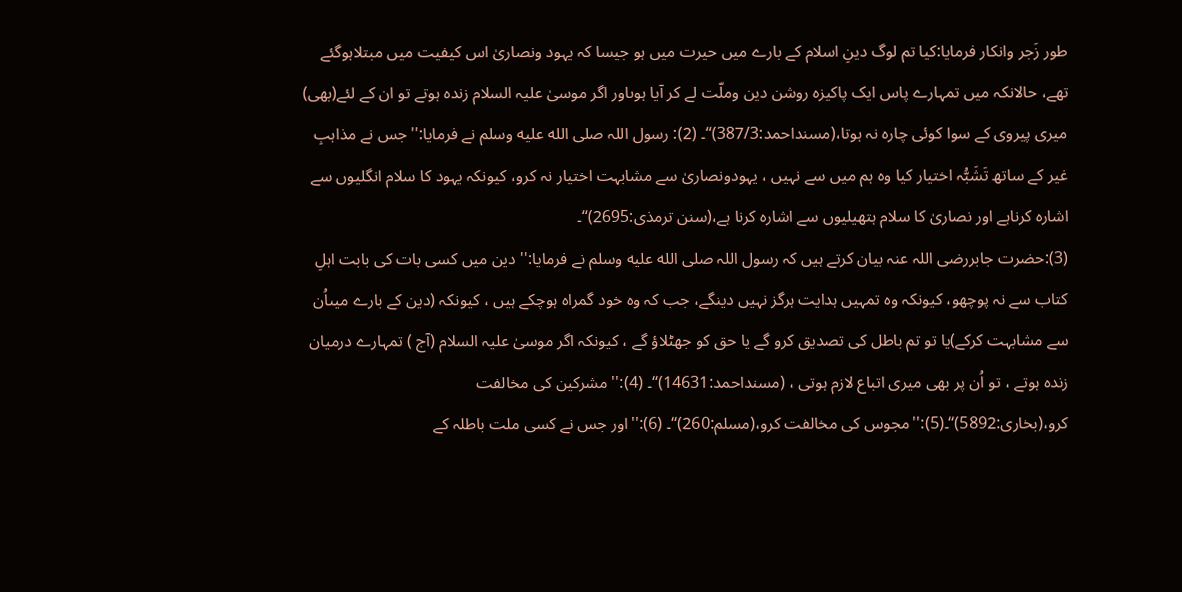طور زَجر وانکار فرمایا:کیا تم لوگ دینِ اسلام کے بارے میں حیرت میں ہو جیسا کہ یہود ونصاریٰ اس کیفیت میں مبتلاہوگئے تھے، حالانکہ میں تمہارے پاس ایک پاکیزہ روشن دین وملّت لے کر آیا ہوںاور اگر موسیٰ علیہ السلام زندہ ہوتے تو ان کے لئے(بھی) میری پیروی کے سوا کوئی چارہ نہ ہوتا،(مسنداحمد:387/3)‘‘۔ (2): رسول اللہ صلى الله عليه وسلم نے فرمایا:''جس نے مذاہبِ غیر کے ساتھ تَشَبُّہ اختیار کیا وہ ہم میں سے نہیں ، یہودونصاریٰ سے مشابہت اختیار نہ کرو، کیونکہ یہود کا سلام انگلیوں سے اشارہ کرناہے اور نصاریٰ کا سلام ہتھیلیوں سے اشارہ کرنا ہے،(سنن ترمذی:2695)‘‘۔
(3):حضرت جابررضی اللہ عنہ بیان کرتے ہیں کہ رسول اللہ صلى الله عليه وسلم نے فرمایا:'' دین میں کسی بات کی بابت اہلِ کتاب سے نہ پوچھو، کیونکہ وہ تمہیں ہدایت ہرگز نہیں دینگے، جب کہ وہ خود گمراہ ہوچکے ہیں ، کیونکہ (دین کے بارے میںاُن سے مشابہت کرکے)یا تو تم باطل کی تصدیق کرو گے یا حق کو جھٹلاؤ گے ، کیونکہ اگر موسیٰ علیہ السلام (آج ) تمہارے درمیان زندہ ہوتے ، تو اُن پر بھی میری اتباع لازم ہوتی ، (مسنداحمد:14631)‘‘۔ (4):''مشرکین کی مخالفت کرو،(بخاری:5892)‘‘۔(5):''مجوس کی مخالفت کرو،(مسلم:260)‘‘۔ (6):''اور جس نے کسی ملت باطلہ کے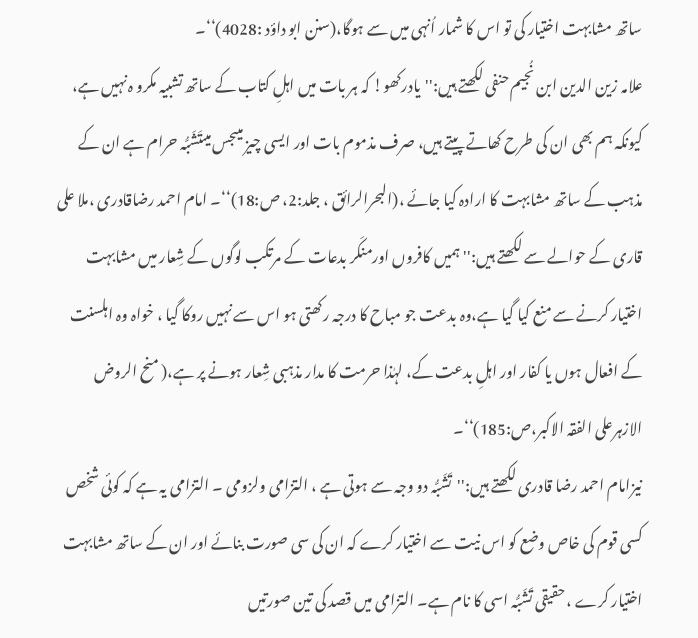ساتھ مشابہت اختیار کی تو اس کا شمار اُنہی میں سے ہوگا،(سنن ابو داؤد :4028)‘‘۔
علامہ زین الدین ابن نُجیم حنفی لکھتے ہیں:''یادرکھو! کہ ہر بات میں اہلِ کتاب کے ساتھ تشبیہ مکرو ہ نہیں ہے، کیونکہ ہم بھی ان کی طرح کھاتے پیتے ہیں، صرف مذموم بات اور ایسی چیز میںجس میںتَشَبُّہ حرام ہے ان کے مذہب کے ساتھ مشابہت کا ارادہ کیا جائے ،(البحرالرائق ، جلد:2، ص:18)‘‘۔ امام احمد رضاقادری ،ملا علی قاری کے حوالے سے لکھتے ہیں:''ہمیں کافروں اورمنکَر بدعات کے مرتکب لوگوں کے شِعار میں مشابہت اختیار کرنے سے منع کیا گیا ہے،وہ بدعت جو مباح کا درجہ رکھتی ہو اس سے نہیں روکا گیا ، خواہ وہ اہلسنت کے افعال ہوں یا کفار اور اہلِ بدعت کے، لہٰذا حرمت کا مدار مذہبی شِعار ہونے پر ہے،( منح الروض الازہرعلی الفقہ الاکبر،ص:185)‘‘۔
نیزامام احمد رضا قادری لکھتے ہیں:''تَشَبُّہ دو وجہ سے ہوتی ہے ، التزامی ولزومی ۔ التزامی یہ ہے کہ کوئی شخص کسی قوم کی خاص وضع کو اس نیت سے اختیار کرے کہ ان کی سی صورت بنائے اور ان کے ساتھ مشابہت اختیار کرے ، حقیقی تَشَبُّہ اسی کا نام ہے۔ التزامی میں قصد کی تین صورتیں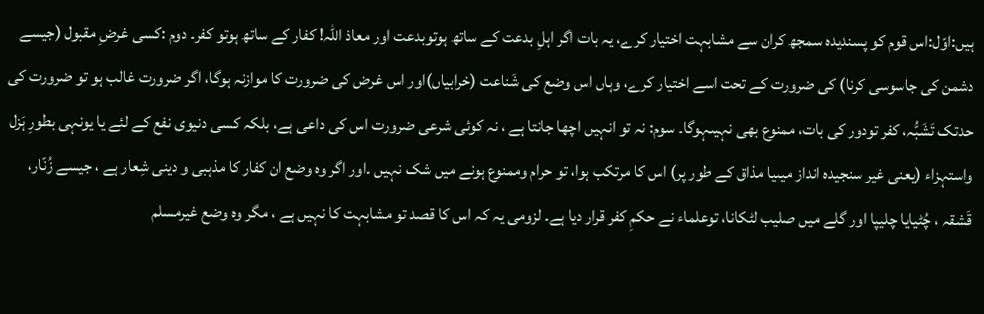ہیں:اوّل:اس قوم کو پسندیدہ سمجھ کران سے مشابہت اختیار کرے، یہ بات اگر اہلِ بدعت کے ساتھ ہوتوبدعت اور معاذ اللہ! کفار کے ساتھ ہوتو کفر۔ دوم :کسی غرضِ مقبول (جیسے دشمن کی جاسوسی کرنا) کی ضرورت کے تحت اسے اختیار کرے، وہاں اس وضع کی شَناعت (خرابیاں)اور اس غرض کی ضرورت کا موازنہ ہوگا، اگر ضرورت غالب ہو تو ضرورت کی حدتک تَشَبُّہ، کفر تودور کی بات، ممنوع بھی نہیںہوگا۔ سوم: نہ تو انہیں اچھا جانتا ہے ، نہ کوئی شرعی ضرورت اس کی داعی ہے، بلکہ کسی دنیوی نفع کے لئے یا یونہی بطورِ ہَزل واستہزاء (یعنی غیر سنجیدہ انداز میںیا مذاق کے طور پر) اس کا مرتکب ہوا، تو حرام وممنوع ہونے میں شک نہیں ۔اور اگر وہ وضع ان کفار کا مذہبی و دینی شِعار ہے ، جیسے زُنّار، قَشقہ ، چُٹیایا چلیپا اور گلے میں صلیب لٹکانا، توعلماء نے حکمِ کفر قرار دیا ہے۔ لزومی یہ کہ اس کا قصد تو مشابہت کا نہیں ہے ، مگر وہ وضع غیرمسلم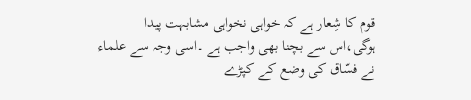قوم کا شِعار ہے کہ خواہی نخواہی مشابہت پیدا ہوگی،اس سے بچنا بھی واجب ہے ۔اسی وجہ سے علماء نے فسّاق کی وضع کے کپڑے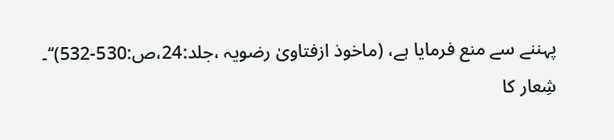پہننے سے منع فرمایا ہے، (ماخوذ ازفتاویٰ رضویہ ،جلد:24،ص:530-532)‘‘۔
شِعار کا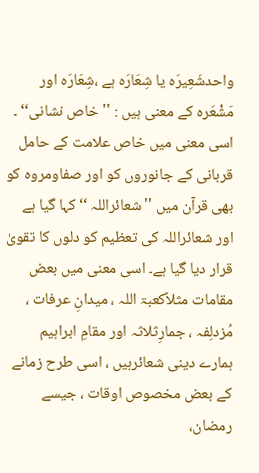واحدشَعِیرَہ یا شِعَارَہ ہے ،شِعَارَہ اور مَشْعَرہ کے معنی ہیں : ''خاص نشانی‘‘ ۔ اسی معنی میں خاص علامت کے حامل قربانی کے جانوروں کو اور صفاومروہ کو بھی قرآن میں ''شعائراللہ ‘‘کہا گیا ہے اور شعائراللہ کی تعظیم کو دلوں کا تقویٰ قرار دیا گیا ہے۔ اسی معنی میں بعض مقامات مثلاًکعبۃ اللہ ، میدانِ عرفات ، مُزدلِفہ ، جمارِثلاثہ اور مقامِ ابراہیم ہمارے دینی شعائرہیں ، اسی طرح زمانے کے بعض مخصوص اوقات ، جیسے رمضان،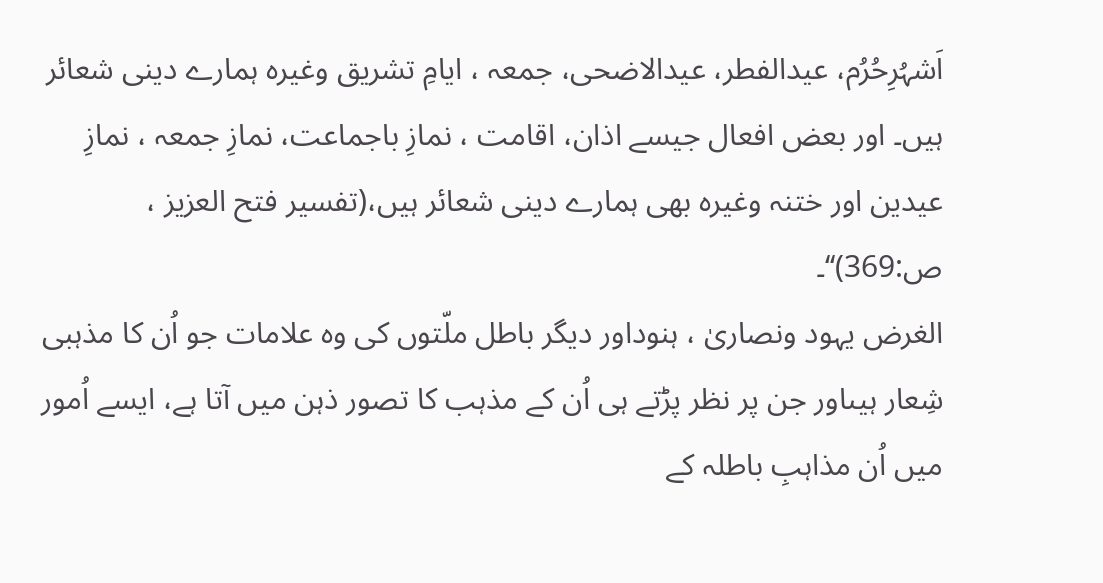اَشہُرِحُرُم، عیدالفطر، عیدالاضحی، جمعہ ، ایامِ تشریق وغیرہ ہمارے دینی شعائر ہیں۔ اور بعض افعال جیسے اذان، اقامت ، نمازِ باجماعت، نمازِ جمعہ ، نمازِ عیدین اور ختنہ وغیرہ بھی ہمارے دینی شعائر ہیں،(تفسیر فتح العزیز ، ص:369)‘‘۔
الغرض یہود ونصاریٰ ، ہنوداور دیگر باطل ملّتوں کی وہ علامات جو اُن کا مذہبی شِعار ہیںاور جن پر نظر پڑتے ہی اُن کے مذہب کا تصور ذہن میں آتا ہے، ایسے اُمور میں اُن مذاہبِ باطلہ کے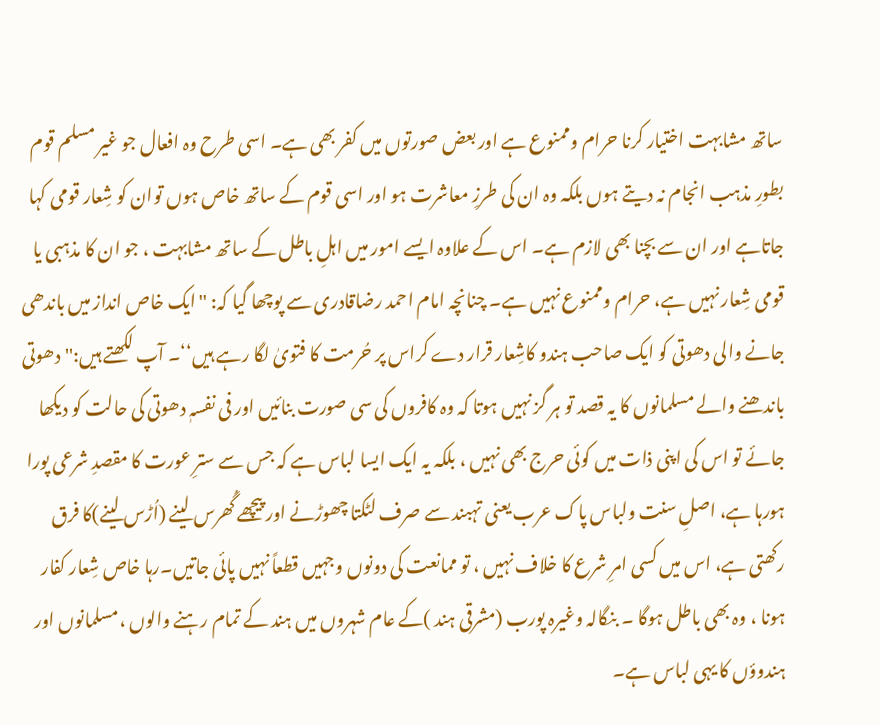ساتھ مشابہت اختیار کرنا حرام وممنوع ہے اور بعض صورتوں میں کفر بھی ہے۔ اسی طرح وہ افعال جو غیر مسلم قوم بطورِ مذہب انجام نہ دیتے ہوں بلکہ وہ ان کی طرزِ معاشرت ہو اور اسی قوم کے ساتھ خاص ہوں توان کو شِعار قومی کہا جاتاہے اور ان سے بچنا بھی لازم ہے۔ اس کے علاوہ ایسے امور میں اہلِ باطل کے ساتھ مشابہت ، جو ان کا مذہبی یا قومی شِعار نہیں ہے، حرام وممنوع نہیں ہے۔ چنانچہ امام احمد رضاقادری سے پوچھا گیا کہ: ''ایک خاص انداز میں باندھی جانے والی دھوتی کو ایک صاحب ہندو کاشِعار قرار دے کراس پر حُرمت کا فتویٰ لگا رہے ہیں‘‘۔ آپ لکھتے ہیں:''دھوتی باندھنے والے مسلمانوں کا یہ قصد تو ہر گز نہیں ہوتا کہ وہ کافروں کی سی صورت بنائیں اور فی نفسہٖ دھوتی کی حالت کو دیکھا جائے تو اس کی اپنی ذات میں کوئی حرج بھی نہیں ، بلکہ یہ ایک ایسا لباس ہے کہ جس سے سترِ عورت کا مقصدِ شرعی پورا ہورہا ہے، اصلِ سنت ولباس پاک عرب یعنی تہبند سے صرف لٹکتا چھوڑنے اور پیچھے گُھرس لینے (اُڑس لینے)کا فرق رکھتی ہے، اس میں کسی امرِ شرع کا خلاف نہیں ، تو ممانعت کی دونوں وجہیں قطعاً نہیں پائی جاتیں۔رہا خاص شِعار کفار ہونا ، وہ بھی باطل ہوگا ۔ بنگالہ وغیرہ پورب (مشرقی ہند )کے عام شہروں میں ہند کے تمام رہنے والوں ،مسلمانوں اور ہندوؤں کا یہی لباس ہے۔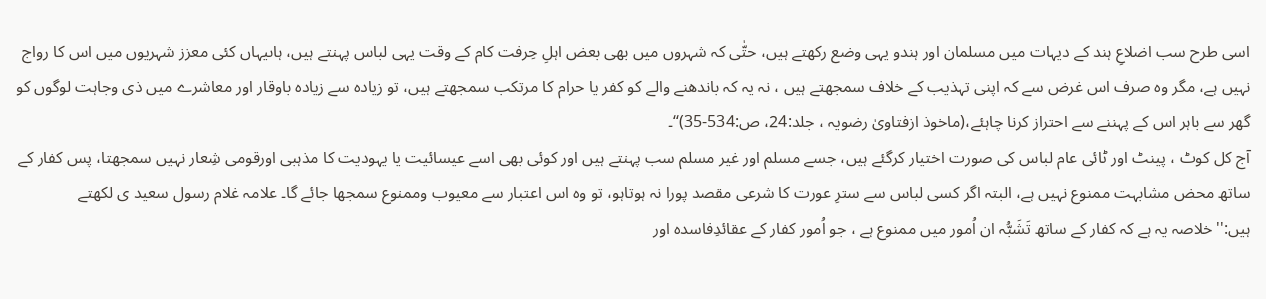اسی طرح سب اضلاعِ ہند کے دیہات میں مسلمان اور ہندو یہی وضع رکھتے ہیں، حتّٰی کہ شہروں میں بھی بعض اہلِ حِرفت کام کے وقت یہی لباس پہنتے ہیں، ہاںیہاں کئی معزز شہریوں میں اس کا رواج نہیں ہے، مگر وہ صرف اس غرض سے کہ اپنی تہذیب کے خلاف سمجھتے ہیں ، نہ یہ کہ باندھنے والے کو کفر یا حرام کا مرتکب سمجھتے ہیں، تو زیادہ سے زیادہ باوقار اور معاشرے میں ذی وجاہت لوگوں کو گھر سے باہر اس کے پہننے سے احتراز کرنا چاہئے،(ماخوذ ازفتاویٰ رضویہ ، جلد:24، ص:534-35)‘‘۔
آج کل کوٹ ، پینٹ اور ٹائی عام لباس کی صورت اختیار کرگئے ہیں، جسے مسلم اور غیر مسلم سب پہنتے ہیں اور کوئی بھی اسے عیسائیت یا یہودیت کا مذہبی اورقومی شِعار نہیں سمجھتا، پس کفار کے ساتھ محض مشابہت ممنوع نہیں ہے، البتہ اگر کسی لباس سے سترِ عورت کا شرعی مقصد پورا نہ ہوتاہو، تو وہ اس اعتبار سے معیوب وممنوع سمجھا جائے گا۔ علامہ غلام رسول سعید ی لکھتے ہیں:''خلاصہ یہ ہے کہ کفار کے ساتھ تَشَبُّہ ان اُمور میں ممنوع ہے ، جو اُمور کفار کے عقائدِفاسدہ اور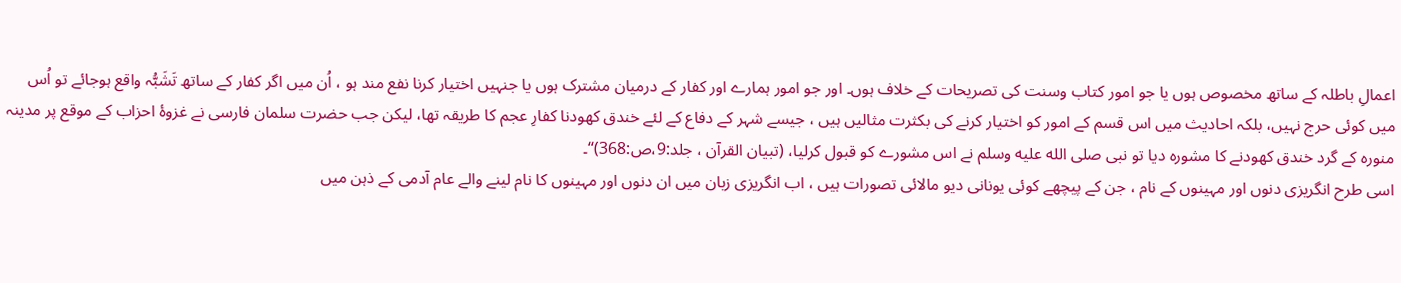اعمالِ باطلہ کے ساتھ مخصوص ہوں یا جو امور کتاب وسنت کی تصریحات کے خلاف ہوں۔ اور جو امور ہمارے اور کفار کے درمیان مشترک ہوں یا جنہیں اختیار کرنا نفع مند ہو ، اُن میں اگر کفار کے ساتھ تَشَبُّہ واقع ہوجائے تو اُس میں کوئی حرج نہیں، بلکہ احادیث میں اس قسم کے امور کو اختیار کرنے کی بکثرت مثالیں ہیں ، جیسے شہر کے دفاع کے لئے خندق کھودنا کفارِ عجم کا طریقہ تھا، لیکن جب حضرت سلمان فارسی نے غزوۂ احزاب کے موقع پر مدینہ منورہ کے گرد خندق کھودنے کا مشورہ دیا تو نبی صلى الله عليه وسلم نے اس مشورے کو قبول کرلیا، (تبیان القرآن ، جلد:9،ص:368)‘‘۔
اسی طرح انگریزی دنوں اور مہینوں کے نام ، جن کے پیچھے کوئی یونانی دیو مالائی تصورات ہیں ، اب انگریزی زبان میں ان دنوں اور مہینوں کا نام لینے والے عام آدمی کے ذہن میں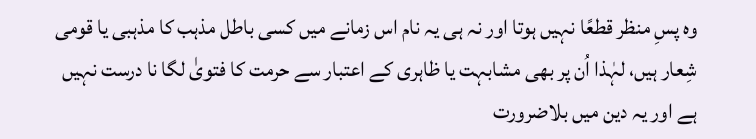وہ پسِ منظر قطعًا نہیں ہوتا اور نہ ہی یہ نام اس زمانے میں کسی باطل مذہب کا مذہبی یا قومی شِعار ہیں، لہٰذا اُن پر بھی مشابہت یا ظاہری کے اعتبار سے حرمت کا فتویٰ لگا نا درست نہیں ہے اور یہ دین میں بلاضرورت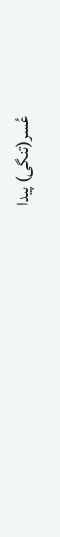عُسر(تنگی) پیدا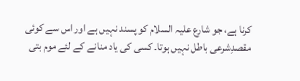کرنا ہے، جو شارع علیہ السلام کو پسند نہیں ہے اور اس سے کوئی مقصدِشرعی باطل نہیں ہوتا۔ کسی کی یاد منانے کے لئے موم بتی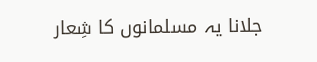جلانا یہ مسلمانوں کا شِعار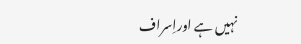نہیں ہے اوراِسراف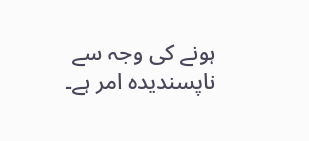ہونے کی وجہ سے ناپسندیدہ امر ہے۔